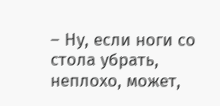– Ну, если ноги со стола убрать, неплохо, может,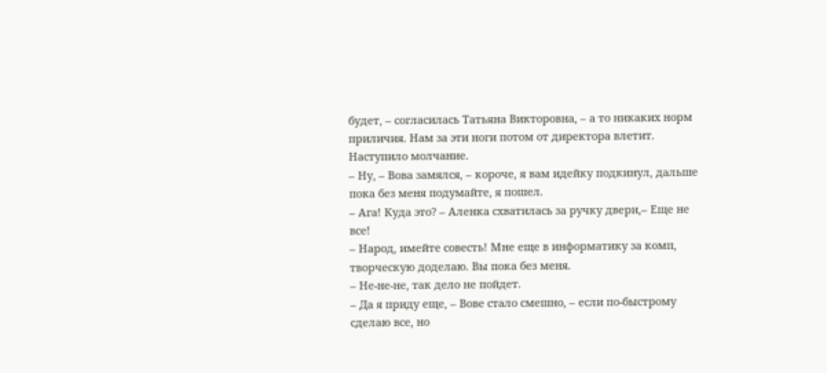будет, – согласилась Татьяна Викторовна, – а то никаких норм приличия. Нам за эти ноги потом от директора влетит.
Наступило молчание.
– Ну, – Вова замялся, – короче, я вам идейку подкинул, дальше пока без меня подумайте, я пошел.
– Ага! Куда это? – Аленка схватилась за ручку двери,– Еще не все!
– Народ, имейте совесть! Мне еще в информатику за комп, творческую доделаю. Вы пока без меня.
– Не-не-не, так дело не пойдет.
– Да я приду еще, – Вове стало смешно, – если по-быстрому сделаю все, но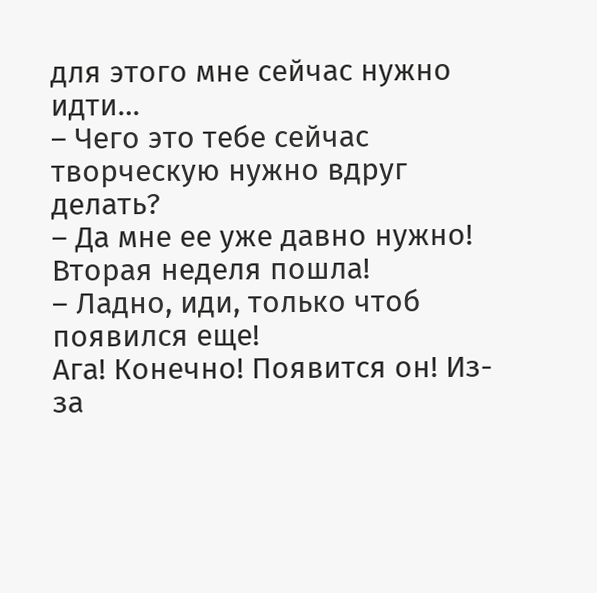для этого мне сейчас нужно идти…
– Чего это тебе сейчас творческую нужно вдруг делать?
– Да мне ее уже давно нужно! Вторая неделя пошла!
– Ладно, иди, только чтоб появился еще!
Ага! Конечно! Появится он! Из-за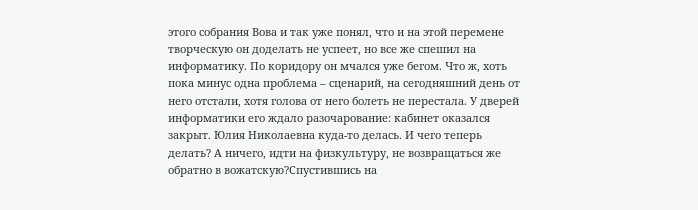этого собрания Вова и так уже понял, что и на этой перемене творческую он доделать не успеет, но все же спешил на информатику. По коридору он мчался уже бегом. Что ж, хоть пока минус одна проблема – сценарий, на сегодняшний день от него отстали, хотя голова от него болеть не перестала. У дверей информатики его ждало разочарование: кабинет оказался закрыт. Юлия Николаевна куда-то делась. И чего теперь делать? А ничего, идти на физкультуру, не возвращаться же обратно в вожатскую?Спустившись на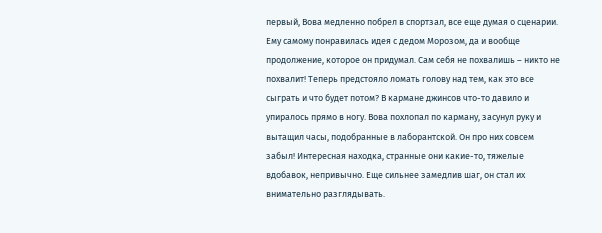первый, Вова медленно побрел в спортзал, все еще думая о сценарии. Ему самому понравилась идея с дедом Морозом, да и вообще продолжение, которое он придумал. Сам себя не похвалишь – никто не похвалит! Теперь предстояло ломать голову над тем, как это все сыграть и что будет потом? В кармане джинсов что-то давило и упиралось прямо в ногу. Вова похлопал по карману, засунул руку и вытащил часы, подобранные в лаборантской. Он про них совсем забыл! Интересная находка, странные они какие-то, тяжелые вдобавок, непривычно. Еще сильнее замедлив шаг, он стал их внимательно разглядывать.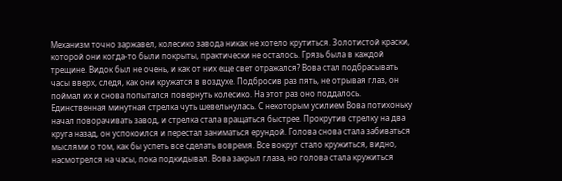Механизм точно заржавел, колесико завода никак не хотело крутиться. Золотистой краски, которой они когда-то были покрыты, практически не осталось. Грязь была в каждой трещине. Видок был не очень, и как от них еще свет отражался? Вова стал подбрасывать часы вверх, следя, как они кружатся в воздухе. Подбросив раз пять, не отрывая глаз, он поймал их и снова попытался повернуть колесико. На этот раз оно поддалось. Единственная минутная стрелка чуть шевельнулась. С некоторым усилием Вова потихоньку начал поворачивать завод, и стрелка стала вращаться быстрее. Прокрутив стрелку на два круга назад, он успокоился и перестал заниматься ерундой. Голова снова стала забиваться мыслями о том, как бы успеть все сделать вовремя. Все вокруг стало кружиться, видно, насмотрелся на часы, пока подкидывал. Вова закрыл глаза, но голова стала кружиться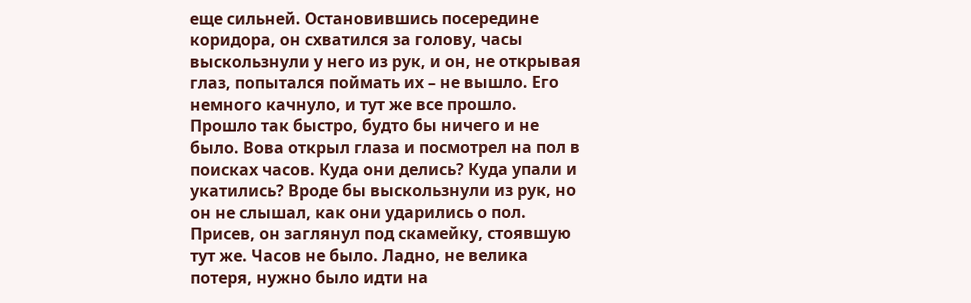еще сильней. Остановившись посередине коридора, он схватился за голову, часы выскользнули у него из рук, и он, не открывая глаз, попытался поймать их – не вышло. Его немного качнуло, и тут же все прошло. Прошло так быстро, будто бы ничего и не было. Вова открыл глаза и посмотрел на пол в поисках часов. Куда они делись? Куда упали и укатились? Вроде бы выскользнули из рук, но он не слышал, как они ударились о пол. Присев, он заглянул под скамейку, стоявшую тут же. Часов не было. Ладно, не велика потеря, нужно было идти на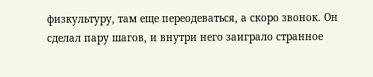физкультуру, там еще переодеваться, а скоро звонок. Он сделал пару шагов, и внутри него заиграло странное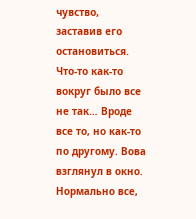чувство, заставив его остановиться. Что-то как-то вокруг было все не так… Вроде все то, но как-то по другому. Вова взглянул в окно. Нормально все,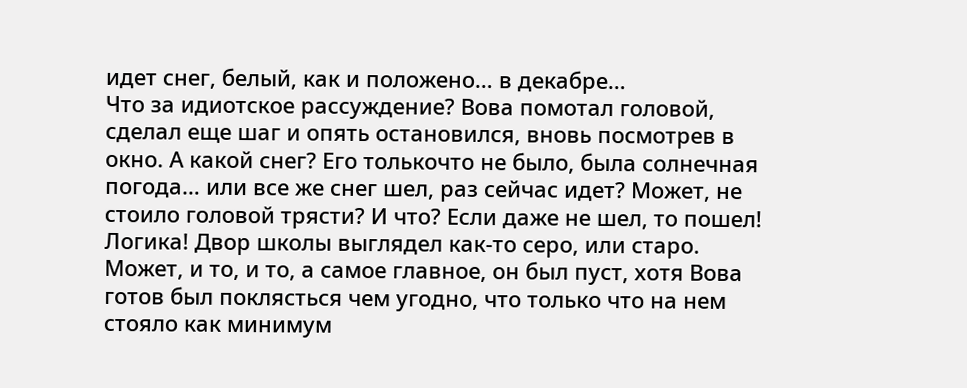идет снег, белый, как и положено… в декабре…
Что за идиотское рассуждение? Вова помотал головой, сделал еще шаг и опять остановился, вновь посмотрев в окно. А какой снег? Его толькочто не было, была солнечная погода… или все же снег шел, раз сейчас идет? Может, не стоило головой трясти? И что? Если даже не шел, то пошел! Логика! Двор школы выглядел как-то серо, или старо. Может, и то, и то, а самое главное, он был пуст, хотя Вова готов был поклясться чем угодно, что только что на нем стояло как минимум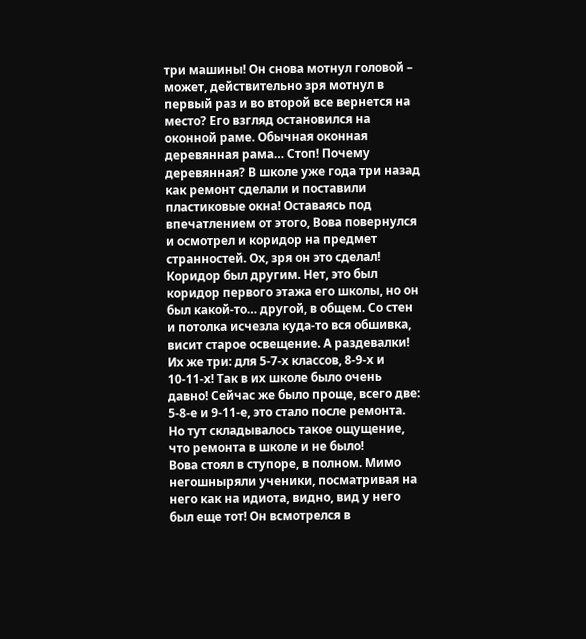три машины! Он снова мотнул головой – может, действительно зря мотнул в первый раз и во второй все вернется на место? Его взгляд остановился на оконной раме. Обычная оконная деревянная рама… Стоп! Почему деревянная? В школе уже года три назад как ремонт сделали и поставили пластиковые окна! Оставаясь под впечатлением от этого, Вова повернулся и осмотрел и коридор на предмет странностей. Ох, зря он это сделал! Коридор был другим. Нет, это был коридор первого этажа его школы, но он был какой-то… другой, в общем. Со стен и потолка исчезла куда-то вся обшивка, висит старое освещение. А раздевалки! Их же три: для 5-7-х классов, 8-9-х и 10-11-х! Так в их школе было очень давно! Сейчас же было проще, всего две: 5-8-е и 9-11-е, это стало после ремонта. Но тут складывалось такое ощущение, что ремонта в школе и не было!
Вова стоял в ступоре, в полном. Мимо негошныряли ученики, посматривая на него как на идиота, видно, вид у него был еще тот! Он всмотрелся в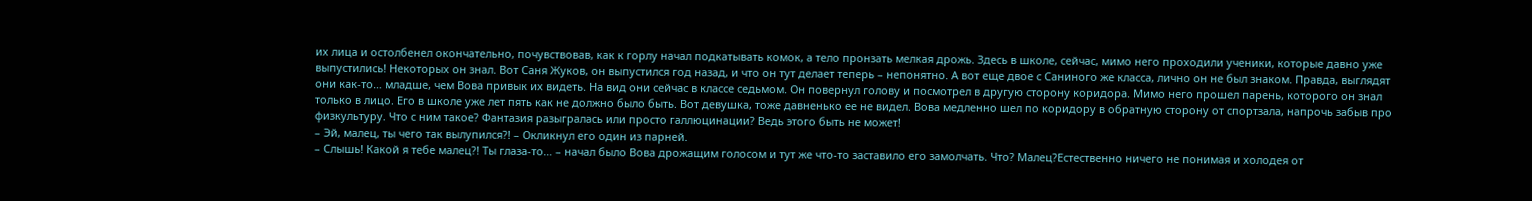их лица и остолбенел окончательно, почувствовав, как к горлу начал подкатывать комок, а тело пронзать мелкая дрожь. Здесь в школе, сейчас, мимо него проходили ученики, которые давно уже выпустились! Некоторых он знал. Вот Саня Жуков, он выпустился год назад, и что он тут делает теперь – непонятно. А вот еще двое с Саниного же класса, лично он не был знаком. Правда, выглядят они как-то… младше, чем Вова привык их видеть. На вид они сейчас в классе седьмом. Он повернул голову и посмотрел в другую сторону коридора. Мимо него прошел парень, которого он знал только в лицо. Его в школе уже лет пять как не должно было быть. Вот девушка, тоже давненько ее не видел. Вова медленно шел по коридору в обратную сторону от спортзала, напрочь забыв про физкультуру. Что с ним такое? Фантазия разыгралась или просто галлюцинации? Ведь этого быть не может!
– Эй, малец, ты чего так вылупился?! – Окликнул его один из парней.
– Слышь! Какой я тебе малец?! Ты глаза-то… – начал было Вова дрожащим голосом и тут же что-то заставило его замолчать. Что? Малец?Естественно ничего не понимая и холодея от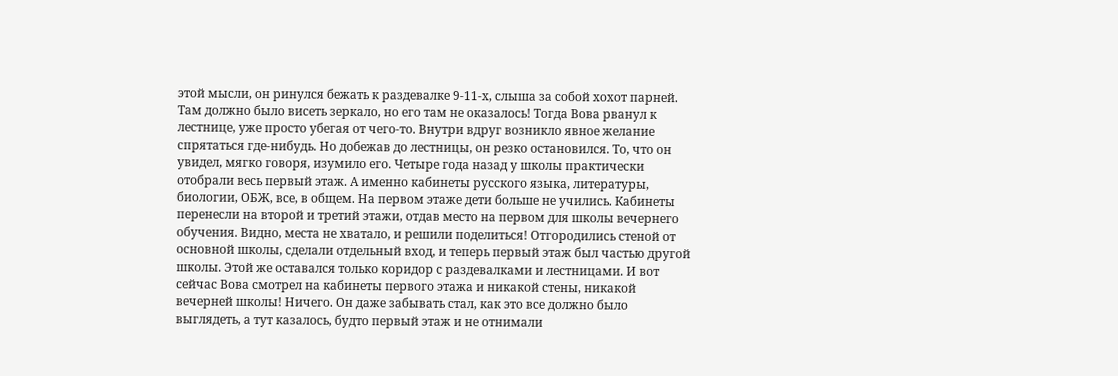этой мысли, он ринулся бежать к раздевалке 9-11-х, слыша за собой хохот парней. Там должно было висеть зеркало, но его там не оказалось! Тогда Вова рванул к лестнице, уже просто убегая от чего-то. Внутри вдруг возникло явное желание спрятаться где-нибудь. Но добежав до лестницы, он резко остановился. То, что он увидел, мягко говоря, изумило его. Четыре года назад у школы практически отобрали весь первый этаж. А именно кабинеты русского языка, литературы, биологии, ОБЖ, все, в общем. На первом этаже дети больше не учились. Кабинеты перенесли на второй и третий этажи, отдав место на первом для школы вечернего обучения. Видно, места не хватало, и решили поделиться! Отгородились стеной от основной школы, сделали отдельный вход, и теперь первый этаж был частью другой школы. Этой же оставался только коридор с раздевалками и лестницами. И вот сейчас Вова смотрел на кабинеты первого этажа и никакой стены, никакой вечерней школы! Ничего. Он даже забывать стал, как это все должно было выглядеть, а тут казалось, будто первый этаж и не отнимали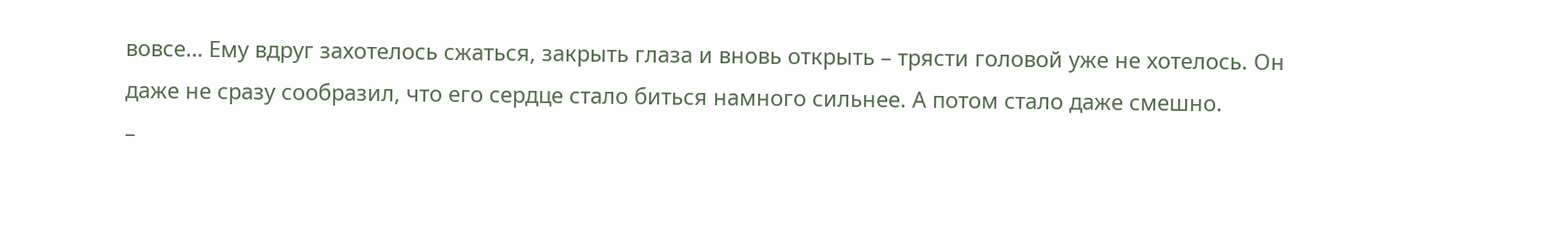вовсе… Ему вдруг захотелось сжаться, закрыть глаза и вновь открыть – трясти головой уже не хотелось. Он даже не сразу сообразил, что его сердце стало биться намного сильнее. А потом стало даже смешно.
–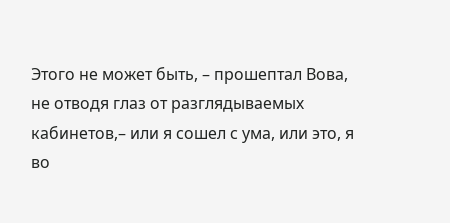Этого не может быть, – прошептал Вова, не отводя глаз от разглядываемых кабинетов,– или я сошел с ума, или это, я во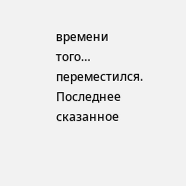времени того… переместился.
Последнее сказанное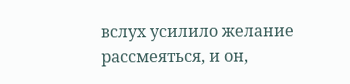вслух усилило желание рассмеяться, и он,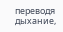переводя дыхание,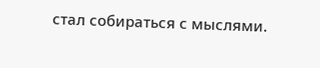стал собираться с мыслями.